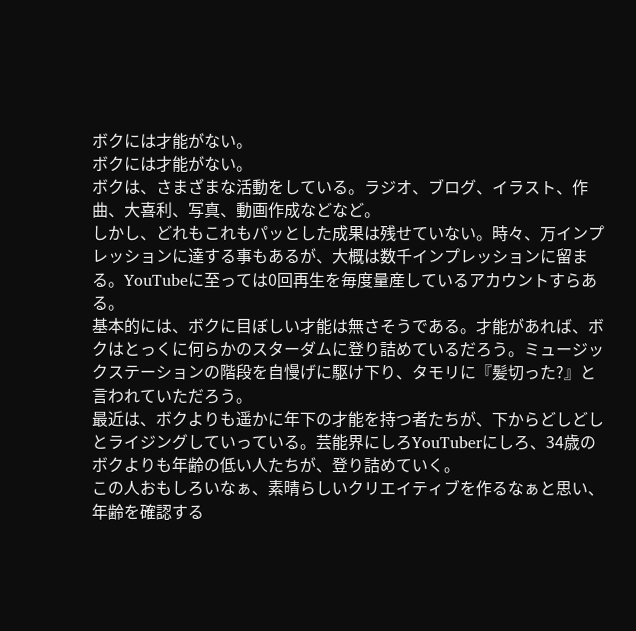ボクには才能がない。
ボクには才能がない。
ボクは、さまざまな活動をしている。ラジオ、ブログ、イラスト、作曲、大喜利、写真、動画作成などなど。
しかし、どれもこれもパッとした成果は残せていない。時々、万インプレッションに達する事もあるが、大概は数千インプレッションに留まる。YouTubeに至っては0回再生を毎度量産しているアカウントすらある。
基本的には、ボクに目ぼしい才能は無さそうである。才能があれば、ボクはとっくに何らかのスターダムに登り詰めているだろう。ミュージックステーションの階段を自慢げに駆け下り、タモリに『髪切った?』と言われていただろう。
最近は、ボクよりも遥かに年下の才能を持つ者たちが、下からどしどしとライジングしていっている。芸能界にしろYouTuberにしろ、34歳のボクよりも年齢の低い人たちが、登り詰めていく。
この人おもしろいなぁ、素晴らしいクリエイティブを作るなぁと思い、年齢を確認する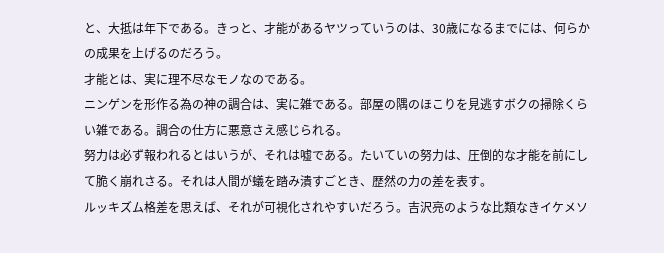と、大抵は年下である。きっと、才能があるヤツっていうのは、30歳になるまでには、何らかの成果を上げるのだろう。
才能とは、実に理不尽なモノなのである。
ニンゲンを形作る為の神の調合は、実に雑である。部屋の隅のほこりを見逃すボクの掃除くらい雑である。調合の仕方に悪意さえ感じられる。
努力は必ず報われるとはいうが、それは嘘である。たいていの努力は、圧倒的な才能を前にして脆く崩れさる。それは人間が蟻を踏み潰すごとき、歴然の力の差を表す。
ルッキズム格差を思えば、それが可視化されやすいだろう。吉沢亮のような比類なきイケメソ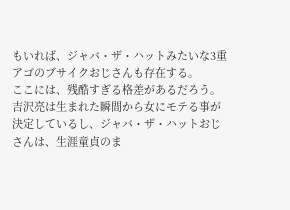もいれば、ジャバ・ザ・ハットみたいな3重アゴのブサイクおじさんも存在する。
ここには、残酷すぎる格差があるだろう。
吉沢亮は生まれた瞬間から女にモテる事が決定しているし、ジャバ・ザ・ハットおじさんは、生涯童貞のま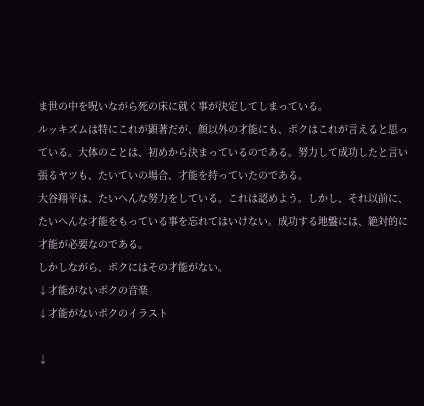ま世の中を呪いながら死の床に就く事が決定してしまっている。
ルッキズムは特にこれが顕著だが、顔以外の才能にも、ボクはこれが言えると思っている。大体のことは、初めから決まっているのである。努力して成功したと言い張るヤツも、たいていの場合、才能を持っていたのである。
大谷翔平は、たいへんな努力をしている。これは認めよう。しかし、それ以前に、たいへんな才能をもっている事を忘れてはいけない。成功する地盤には、絶対的に才能が必要なのである。
しかしながら、ボクにはその才能がない。
↓才能がないボクの音楽
↓才能がないボクのイラスト

↓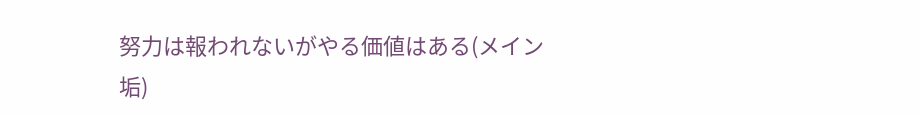努力は報われないがやる価値はある(メイン垢)